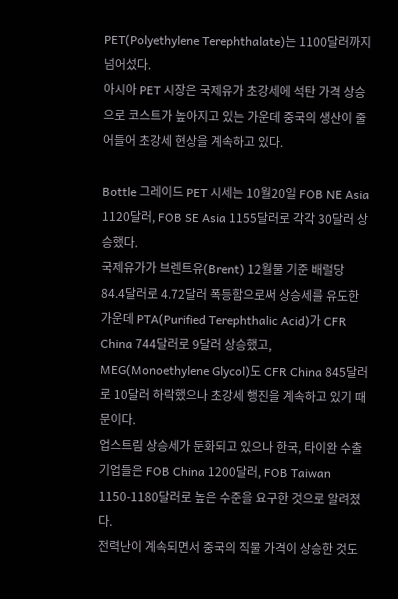PET(Polyethylene Terephthalate)는 1100달러까지 넘어섰다.
아시아 PET 시장은 국제유가 초강세에 석탄 가격 상승으로 코스트가 높아지고 있는 가운데 중국의 생산이 줄어들어 초강세 현상을 계속하고 있다.

Bottle 그레이드 PET 시세는 10월20일 FOB NE Asia 1120달러, FOB SE Asia 1155달러로 각각 30달러 상승했다.
국제유가가 브렌트유(Brent) 12월물 기준 배럴당 84.4달러로 4.72달러 폭등함으로써 상승세를 유도한 가운데 PTA(Purified Terephthalic Acid)가 CFR China 744달러로 9달러 상승했고, MEG(Monoethylene Glycol)도 CFR China 845달러로 10달러 하락했으나 초강세 행진을 계속하고 있기 때문이다.
업스트림 상승세가 둔화되고 있으나 한국, 타이완 수출기업들은 FOB China 1200달러, FOB Taiwan 1150-1180달러로 높은 수준을 요구한 것으로 알려졌다.
전력난이 계속되면서 중국의 직물 가격이 상승한 것도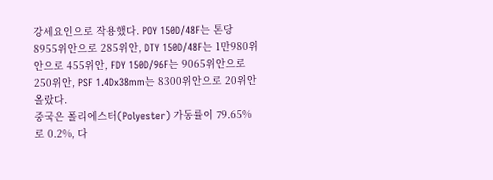강세요인으로 작용했다. POY 150D/48F는 톤당 8955위안으로 285위안, DTY 150D/48F는 1만980위안으로 455위안, FDY 150D/96F는 9065위안으로 250위안, PSF 1.4Dx38mm는 8300위안으로 20위안 올랐다.
중국은 폴리에스터(Polyester) 가동률이 79.65%로 0.2%, 다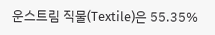운스트림 직물(Textile)은 55.35%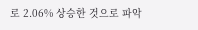로 2.06% 상승한 것으로 파악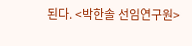된다. <박한솔 선임연구원>